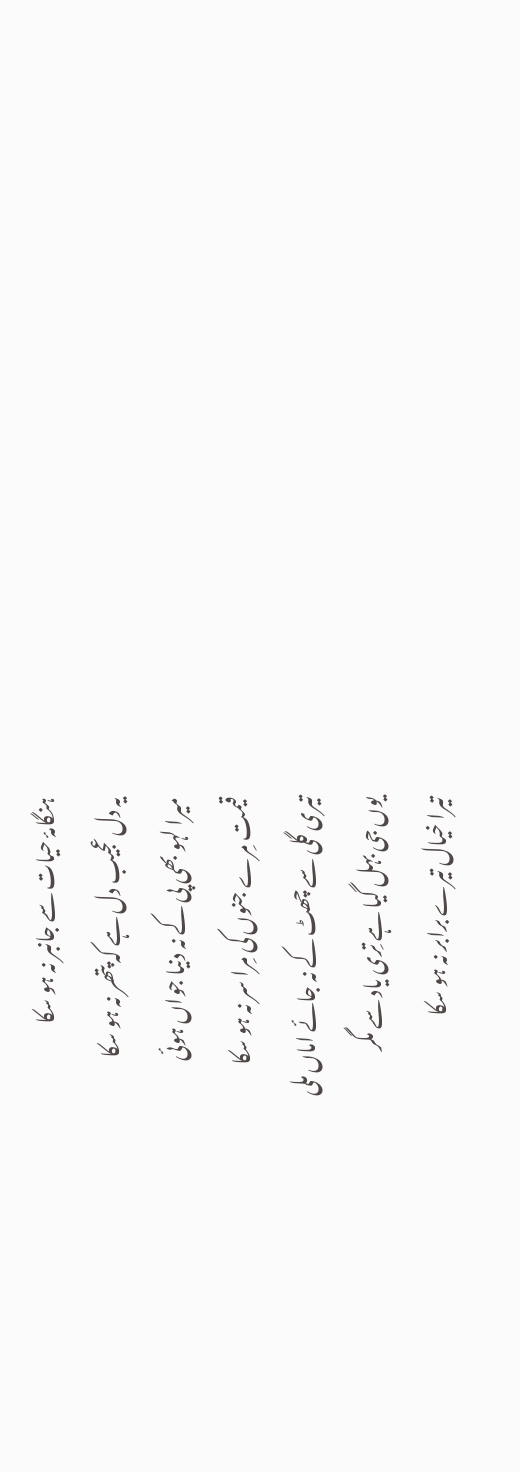ہنگامۂ حیات سے جانبر نہ ہو سکا
یہ دل عجیب دل ہے کہ پتھر نہ ہو سکا
میرا لہو بھی پی کے نہ دنیا جواں ہوئی
قیمت مِرے جنوں کی مِرا سر نہ ہو سکا
تیری گلی سے چھٹ کے نہ جائے اماں ملی
یوں جی بہل گیا ہے تِری یاد سے مگر
تیرا خیال تیرے برابر نہ ہو سکا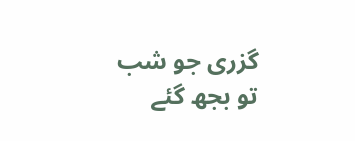گزری جو شب تو بجھ گئے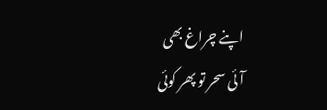اپنے چراغ بھی
آئی سحر تو پھر کوئی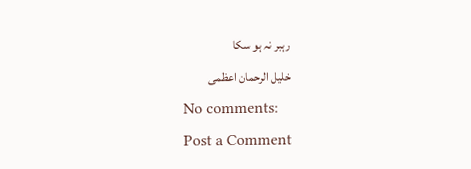رہبر نہ ہو سکا
خلیل الرحمان اعظمی
No comments:
Post a Comment